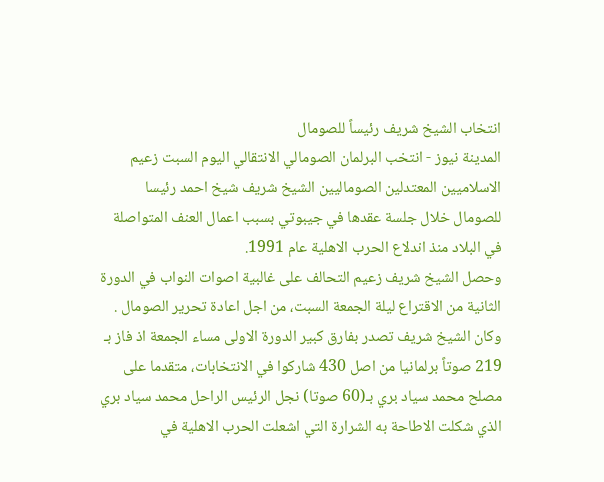انتخاب الشيخ شريف رئيساً للصومال
المدينة نيوز - انتخب البرلمان الصومالي الانتقالي اليوم السبت زعيم الاسلاميين المعتدلين الصوماليين الشيخ شريف شيخ احمد رئيسا للصومال خلال جلسة عقدها في جيبوتي بسبب اعمال العنف المتواصلة في البلاد منذ اندلاع الحرب الاهلية عام 1991.
وحصل الشيخ شريف زعيم التحالف على غالبية اصوات النواب في الدورة الثانية من الاقتراع ليلة الجمعة السبت، من اجل اعادة تحرير الصومال .
وكان الشيخ شريف تصدر بفارق كبير الدورة الاولى مساء الجمعة اذ فاز بـ 219 صوتاً برلمانيا من اصل 430 شاركوا في الانتخابات، متقدما على مصلح محمد سياد بري بـ(60 صوتا) نجل الرئيس الراحل محمد سياد بري الذي شكلت الاطاحة به الشرارة التي اشعلت الحرب الاهلية في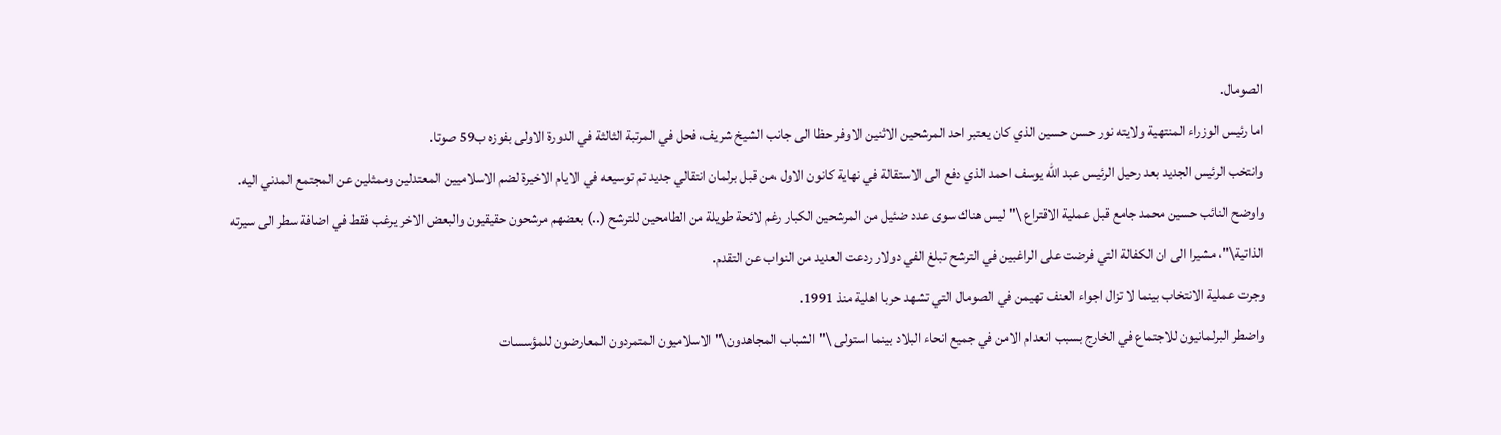الصومال.
اما رئيس الوزراء المنتهية ولايته نور حسن حسين الذي كان يعتبر احد المرشحين الاثنين الاوفر حظا الى جانب الشيخ شريف، فحل في المرتبة الثالثة في الدورة الاولى بفوزه ب59 صوتا.
وانتخب الرئيس الجديد بعد رحيل الرئيس عبد الله يوسف احمد الذي دفع الى الاستقالة في نهاية كانون الاول ،من قبل برلمان انتقالي جديد تم توسيعه في الايام الاخيرة لضم الاسلاميين المعتدلين وممثلين عن المجتمع المدني اليه.
واوضح النائب حسين محمد جامع قبل عملية الاقتراع \"ليس هناك سوى عدد ضئيل من المرشحين الكبار رغم لائحة طويلة من الطامحين للترشح (..) بعضهم مرشحون حقيقيون والبعض الاخر يرغب فقط في اضافة سطر الى سيرته الذاتية\"، مشيرا الى ان الكفالة التي فرضت على الراغبين في الترشح تبلغ الفي دولار ردعت العديد من النواب عن التقدم.
وجرت عملية الانتخاب بينما لا تزال اجواء العنف تهيمن في الصومال التي تشهد حربا اهلية منذ 1991.
واضطر البرلمانيون للاجتماع في الخارج بسبب انعدام الامن في جميع انحاء البلاد بينما استولى \"الشباب المجاهدون\" الاسلاميون المتمردون المعارضون للمؤسسات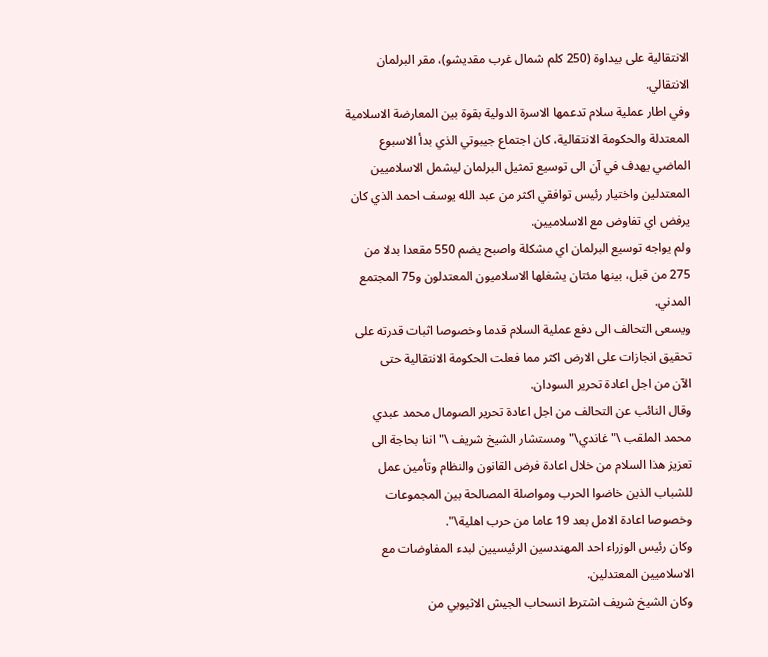الانتقالية على بيداوة (250 كلم شمال غرب مقديشو)، مقر البرلمان الانتقالي.
وفي اطار عملية سلام تدعمها الاسرة الدولية بقوة بين المعارضة الاسلامية المعتدلة والحكومة الانتقالية، كان اجتماع جيبوتي الذي بدأ الاسبوع الماضي يهدف في آن الى توسيع تمثيل البرلمان ليشمل الاسلاميين المعتدلين واختيار رئيس توافقي اكثر من عبد الله يوسف احمد الذي كان يرفض اي تفاوض مع الاسلاميين.
ولم يواجه توسيع البرلمان اي مشكلة واصبح يضم 550 مقعدا بدلا من 275 من قبل، بينها مئتان يشغلها الاسلاميون المعتدلون و75 المجتمع المدني.
ويسعى التحالف الى دفع عملية السلام قدما وخصوصا اثبات قدرته على تحقيق انجازات على الارض اكثر مما فعلت الحكومة الانتقالية حتى
الآن من اجل اعادة تحرير السودان.
وقال النائب عن التحالف من اجل اعادة تحرير الصومال محمد عبدي محمد الملقب \"غاندي\" ومستشار الشيخ شريف \"اننا بحاجة الى تعزيز هذا السلام من خلال اعادة فرض القانون والنظام وتأمين عمل للشباب الذين خاضوا الحرب ومواصلة المصالحة بين المجموعات وخصوصا اعادة الامل بعد 19 عاما من حرب اهلية\".
وكان رئيس الوزراء احد المهندسين الرئيسيين لبدء المفاوضات مع الاسلاميين المعتدلين.
وكان الشيخ شريف اشترط انسحاب الجيش الاثيوبي من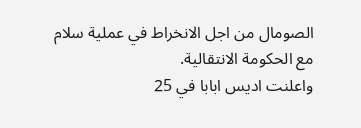الصومال من اجل الانخراط في عملية سلام مع الحكومة الانتقالية.
واعلنت اديس ابابا في 25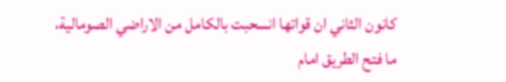كانون الثاني ان قواتها انسحبت بالكامل من الاراضي الصومالية، ما فتح الطريق امام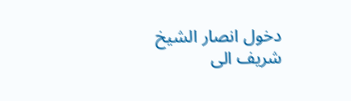دخول انصار الشيخ شريف الى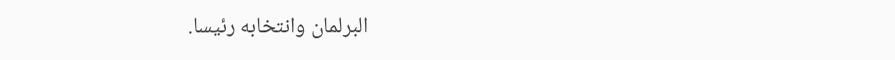البرلمان وانتخابه رئيسا.